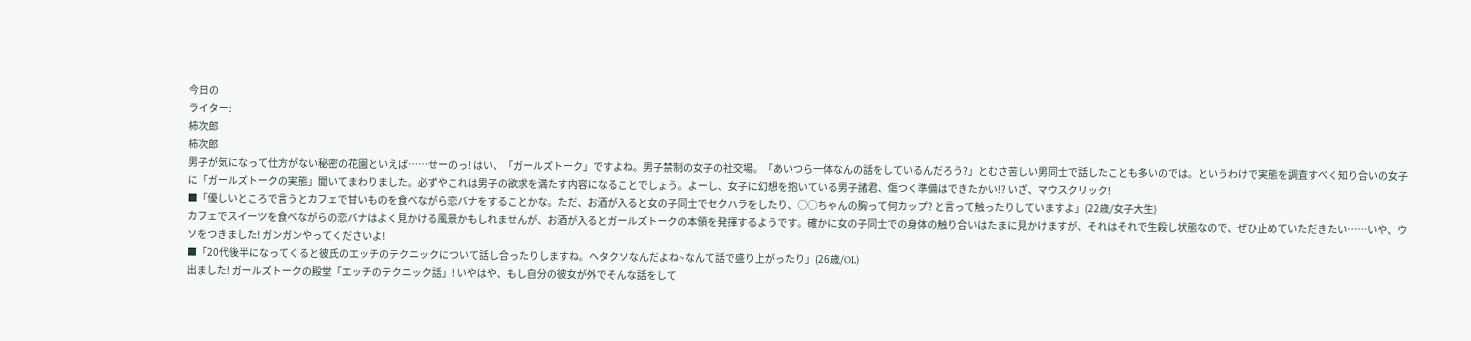今日の
ライター:
柿次郎
柿次郎
男子が気になって仕方がない秘密の花園といえば……せーのっ! はい、「ガールズトーク」ですよね。男子禁制の女子の社交場。「あいつら一体なんの話をしているんだろう?」とむさ苦しい男同士で話したことも多いのでは。というわけで実態を調査すべく知り合いの女子に「ガールズトークの実態」聞いてまわりました。必ずやこれは男子の欲求を満たす内容になることでしょう。よーし、女子に幻想を抱いている男子諸君、傷つく準備はできたかい!? いざ、マウスクリック!
■「優しいところで言うとカフェで甘いものを食べながら恋バナをすることかな。ただ、お酒が入ると女の子同士でセクハラをしたり、○○ちゃんの胸って何カップ? と言って触ったりしていますよ」(22歳/女子大生)
カフェでスイーツを食べながらの恋バナはよく見かける風景かもしれませんが、お酒が入るとガールズトークの本領を発揮するようです。確かに女の子同士での身体の触り合いはたまに見かけますが、それはそれで生殺し状態なので、ぜひ止めていただきたい……いや、ウソをつきました! ガンガンやってくださいよ!
■「20代後半になってくると彼氏のエッチのテクニックについて話し合ったりしますね。ヘタクソなんだよね~なんて話で盛り上がったり」(26歳/OL)
出ました! ガールズトークの殿堂「エッチのテクニック話」! いやはや、もし自分の彼女が外でそんな話をして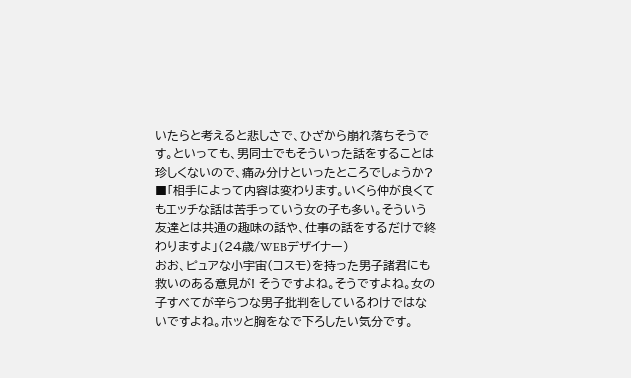いたらと考えると悲しさで、ひざから崩れ落ちそうです。といっても、男同士でもそういった話をすることは珍しくないので、痛み分けといったところでしょうか?
■「相手によって内容は変わります。いくら仲が良くてもエッチな話は苦手っていう女の子も多い。そういう友達とは共通の趣味の話や、仕事の話をするだけで終わりますよ」(24歳/WEBデザイナー)
おお、ピュアな小宇宙(コスモ)を持った男子諸君にも救いのある意見が! そうですよね。そうですよね。女の子すべてが辛らつな男子批判をしているわけではないですよね。ホッと胸をなで下ろしたい気分です。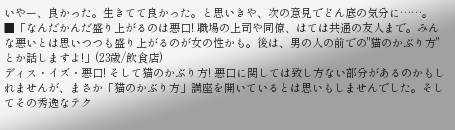いやー、良かった。生きてて良かった。と思いきや、次の意見でどん底の気分に……。
■「なんだかんだ盛り上がるのは悪口! 職場の上司や同僚、はては共通の友人まで。みんな悪いとは思いつつも盛り上がるのが女の性かも。後は、男の人の前での"猫のかぶり方"とか話しますよ!」(23歳/飲食店)
ディス・イズ・悪口! そして猫のかぶり方! 悪口に関しては致し方ない部分があるのかもしれませんが、まさか「猫のかぶり方」講座を開いているとは思いもしませんでした。そしてその秀逸なテク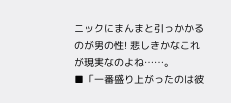ニックにまんまと引っかかるのが男の性! 悲しきかなこれが現実なのよね……。
■「一番盛り上がったのは彼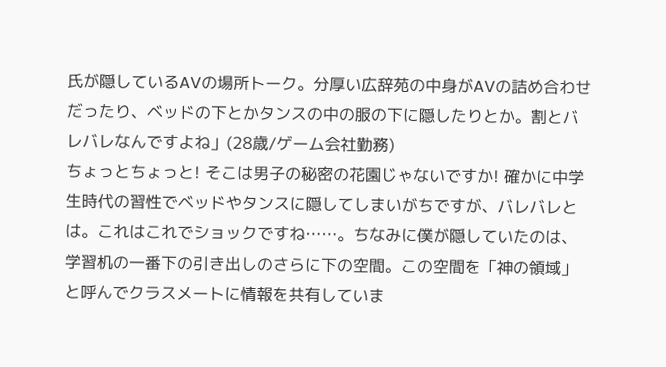氏が隠しているAVの場所トーク。分厚い広辞苑の中身がAVの詰め合わせだったり、ベッドの下とかタンスの中の服の下に隠したりとか。割とバレバレなんですよね」(28歳/ゲーム会社勤務)
ちょっとちょっと! そこは男子の秘密の花園じゃないですか! 確かに中学生時代の習性でベッドやタンスに隠してしまいがちですが、バレバレとは。これはこれでショックですね……。ちなみに僕が隠していたのは、学習机の一番下の引き出しのさらに下の空間。この空間を「神の領域」と呼んでクラスメートに情報を共有していま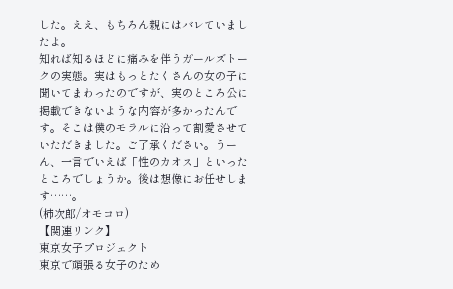した。ええ、もちろん親にはバレていましたよ。
知れば知るほどに痛みを伴うガールズトークの実態。実はもっとたくさんの女の子に聞いてまわったのですが、実のところ公に掲載できないような内容が多かったんです。そこは僕のモラルに沿って割愛させていただきました。ご了承ください。うーん、一言でいえば「性のカオス」といったところでしょうか。後は想像にお任せします……。
(柿次郎/オモコロ)
【関連リンク】
東京女子プロジェクト
東京で頑張る女子のため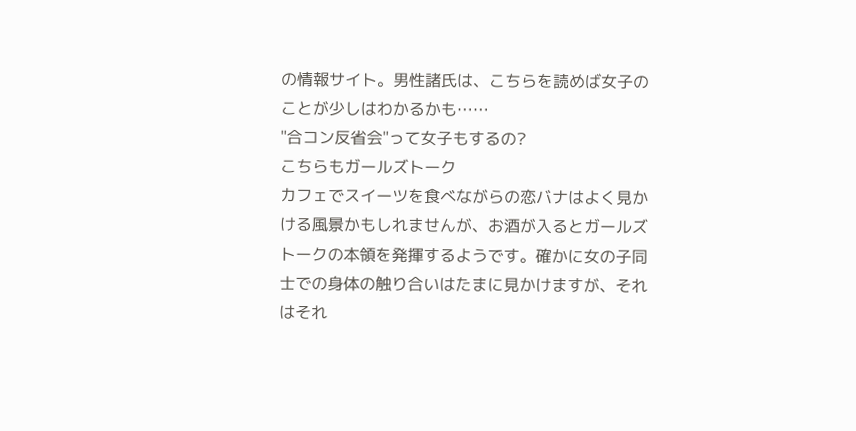の情報サイト。男性諸氏は、こちらを読めば女子のことが少しはわかるかも……
"合コン反省会"って女子もするの?
こちらもガールズトーク
カフェでスイーツを食べながらの恋バナはよく見かける風景かもしれませんが、お酒が入るとガールズトークの本領を発揮するようです。確かに女の子同士での身体の触り合いはたまに見かけますが、それはそれ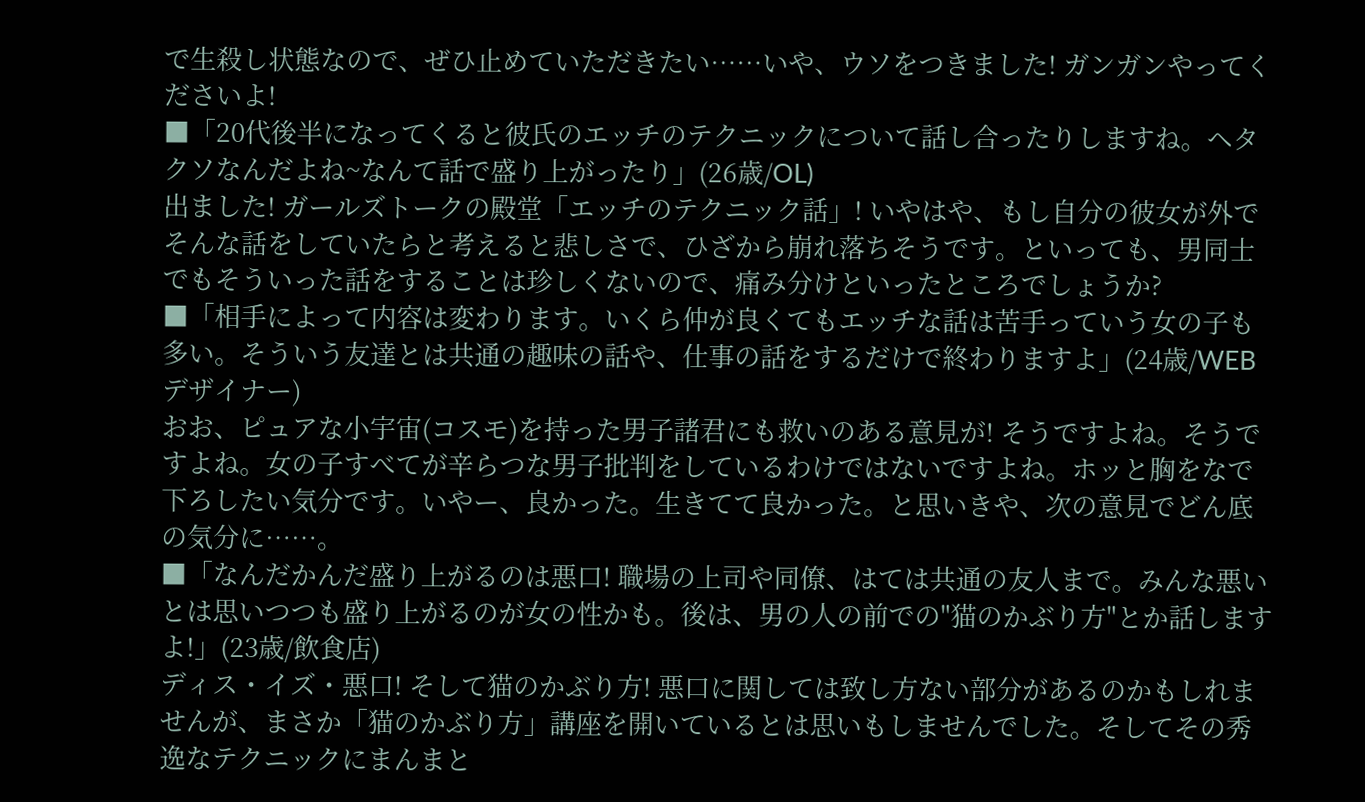で生殺し状態なので、ぜひ止めていただきたい……いや、ウソをつきました! ガンガンやってくださいよ!
■「20代後半になってくると彼氏のエッチのテクニックについて話し合ったりしますね。ヘタクソなんだよね~なんて話で盛り上がったり」(26歳/OL)
出ました! ガールズトークの殿堂「エッチのテクニック話」! いやはや、もし自分の彼女が外でそんな話をしていたらと考えると悲しさで、ひざから崩れ落ちそうです。といっても、男同士でもそういった話をすることは珍しくないので、痛み分けといったところでしょうか?
■「相手によって内容は変わります。いくら仲が良くてもエッチな話は苦手っていう女の子も多い。そういう友達とは共通の趣味の話や、仕事の話をするだけで終わりますよ」(24歳/WEBデザイナー)
おお、ピュアな小宇宙(コスモ)を持った男子諸君にも救いのある意見が! そうですよね。そうですよね。女の子すべてが辛らつな男子批判をしているわけではないですよね。ホッと胸をなで下ろしたい気分です。いやー、良かった。生きてて良かった。と思いきや、次の意見でどん底の気分に……。
■「なんだかんだ盛り上がるのは悪口! 職場の上司や同僚、はては共通の友人まで。みんな悪いとは思いつつも盛り上がるのが女の性かも。後は、男の人の前での"猫のかぶり方"とか話しますよ!」(23歳/飲食店)
ディス・イズ・悪口! そして猫のかぶり方! 悪口に関しては致し方ない部分があるのかもしれませんが、まさか「猫のかぶり方」講座を開いているとは思いもしませんでした。そしてその秀逸なテクニックにまんまと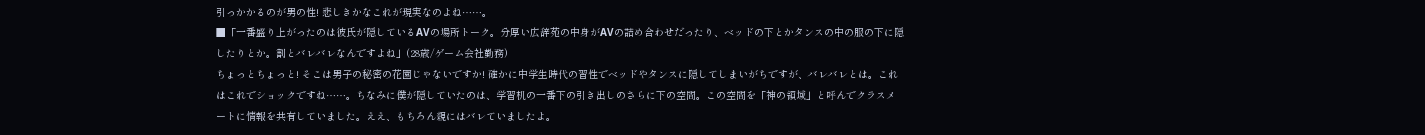引っかかるのが男の性! 悲しきかなこれが現実なのよね……。
■「一番盛り上がったのは彼氏が隠しているAVの場所トーク。分厚い広辞苑の中身がAVの詰め合わせだったり、ベッドの下とかタンスの中の服の下に隠したりとか。割とバレバレなんですよね」(28歳/ゲーム会社勤務)
ちょっとちょっと! そこは男子の秘密の花園じゃないですか! 確かに中学生時代の習性でベッドやタンスに隠してしまいがちですが、バレバレとは。これはこれでショックですね……。ちなみに僕が隠していたのは、学習机の一番下の引き出しのさらに下の空間。この空間を「神の領域」と呼んでクラスメートに情報を共有していました。ええ、もちろん親にはバレていましたよ。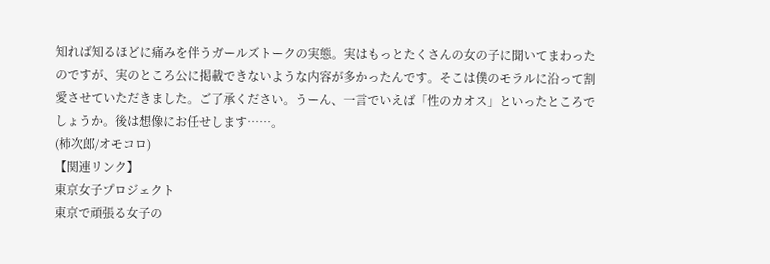知れば知るほどに痛みを伴うガールズトークの実態。実はもっとたくさんの女の子に聞いてまわったのですが、実のところ公に掲載できないような内容が多かったんです。そこは僕のモラルに沿って割愛させていただきました。ご了承ください。うーん、一言でいえば「性のカオス」といったところでしょうか。後は想像にお任せします……。
(柿次郎/オモコロ)
【関連リンク】
東京女子プロジェクト
東京で頑張る女子の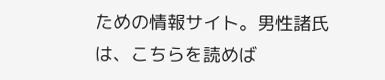ための情報サイト。男性諸氏は、こちらを読めば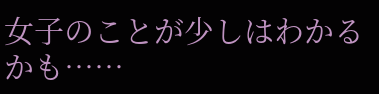女子のことが少しはわかるかも……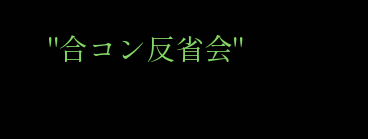"合コン反省会"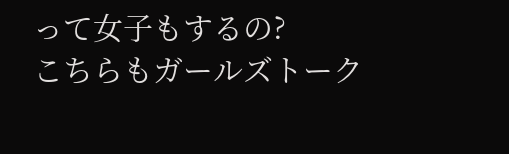って女子もするの?
こちらもガールズトーク